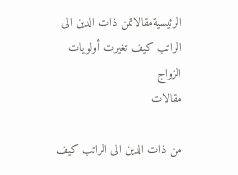الرئيسيةمقالاتمن ذات الدين الى الراتب كيف تغيرت أولويات الزواج
مقالات

من ذات الدين الى الراتب كيف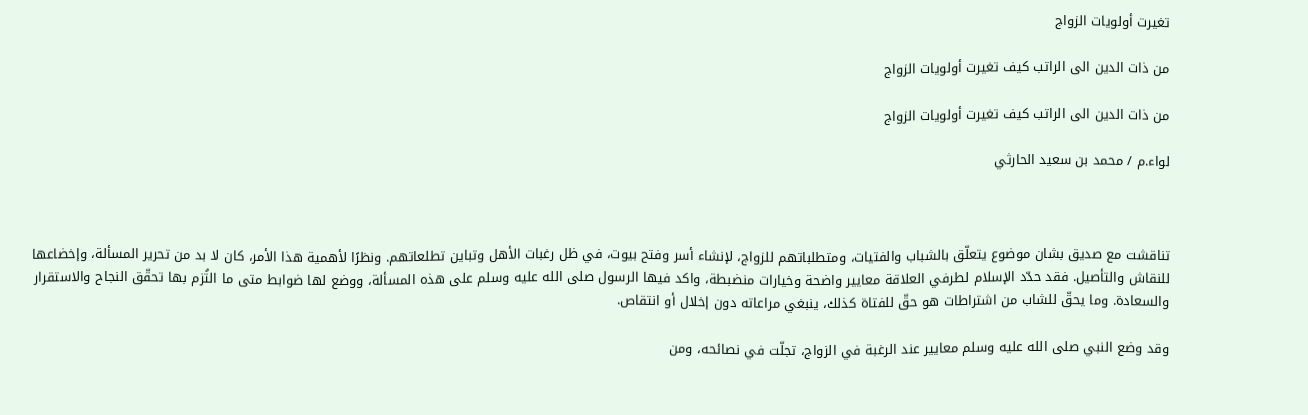تغيرت أولويات الزواج

من ذات الدين الى الراتب كيف تغيرت أولويات الزواج

من ذات الدين الى الراتب كيف تغيرت أولويات الزواج

لواء.م / محمد بن سعيد الحارثي



تناقشت مع صديق بشان موضوع يتعلّق بالشباب والفتيات، ومتطلباتهم للزواج، لإنشاء أسر وفتح بيوت، في ظل رغبات الأهل وتباين تطلعاتهم. ونظرًا لأهمية هذا الأمر، كان لا بد من تحرير المسألة، وإخضاعها للنقاش والتأصيل. فقد حدّد الإسلام لطرفي العلاقة معايير واضحة وخيارات منضبطة، واكد فيها الرسول صلى الله عليه وسلم على هذه المسألة، ووضع لها ضوابط متى ما التُزم بها تحقّق النجاح والاستقرار والسعادة. وما يحقّ للشاب من اشتراطات هو حقّ للفتاة كذلك، ينبغي مراعاته دون إخلال أو انتقاص.

وقد وضع النبي صلى الله عليه وسلم معايير عند الرغبة في الزواج، تجلّت في نصائحه، ومن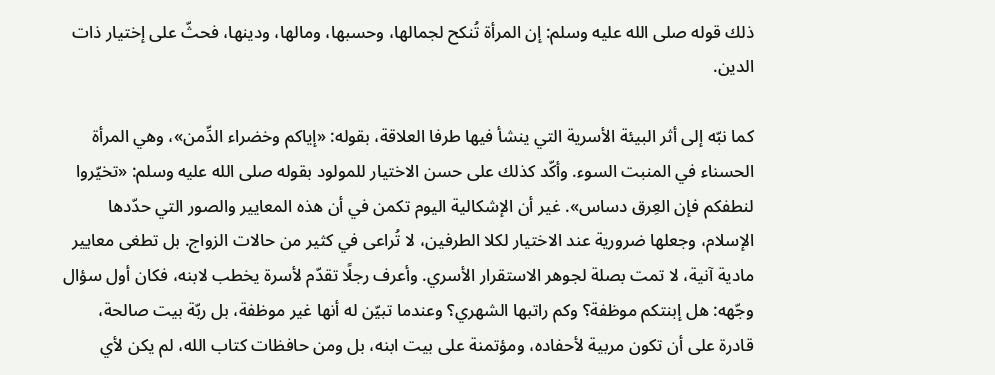ذلك قوله صلى الله عليه وسلم: إن المرأة تُنكح لجمالها، وحسبها، ومالها، ودينها، فحثّ على إختيار ذات الدين.

كما نبّه إلى أثر البيئة الأسرية التي ينشأ فيها طرفا العلاقة، بقوله: «إياكم وخضراء الدِّمن»، وهي المرأة الحسناء في المنبت السوء. وأكّد كذلك على حسن الاختيار للمولود بقوله صلى الله عليه وسلم: «تخيّروا لنطفكم فإن العِرق دساس». غير أن الإشكالية اليوم تكمن في أن هذه المعايير والصور التي حدّدها الإسلام، وجعلها ضرورية عند الاختيار لكلا الطرفين، لا تُراعى في كثير من حالات الزواج. بل تطغى معايير مادية آنية، لا تمت بصلة لجوهر الاستقرار الأسري. وأعرف رجلًا تقدّم لأسرة يخطب لابنه، فكان أول سؤال وجّهه: هل إبنتكم موظفة؟ وكم راتبها الشهري؟ وعندما تبيّن له أنها غير موظفة، بل ربّة بيت صالحة، قادرة على أن تكون مربية لأحفاده، ومؤتمنة على بيت ابنه، بل ومن حافظات كتاب الله، لم يكن لأي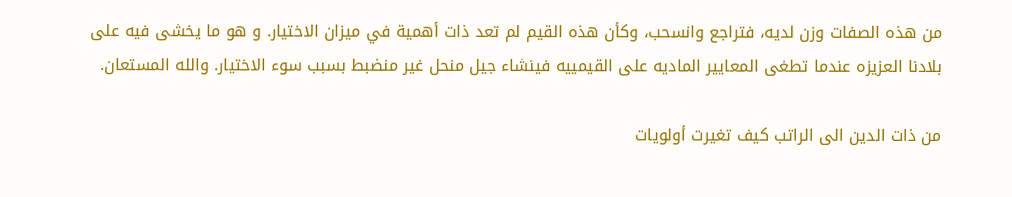من هذه الصفات وزن لديه، فتراجع وانسحب، وكأن هذه القيم لم تعد ذات أهمية في ميزان الاختيار. و هو ما يخشى فيه على بلادنا العزيزه عندما تطغى المعايير الماديه على القيمييه فينشاء جيل منحل غير منضبط بسبب سوء الاختيار. والله المستعان.

من ذات الدين الى الراتب كيف تغيرت أولويات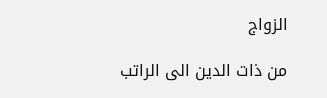الزواج

من ذات الدين الى الراتب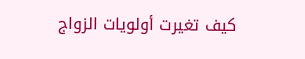كيف تغيرت أولويات الزواج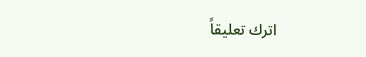اترك تعليقاً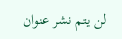لن يتم نشر عنوان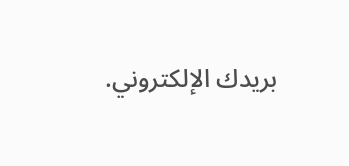بريدك الإلكتروني.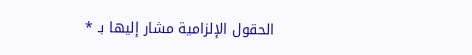الحقول الإلزامية مشار إليها بـ *